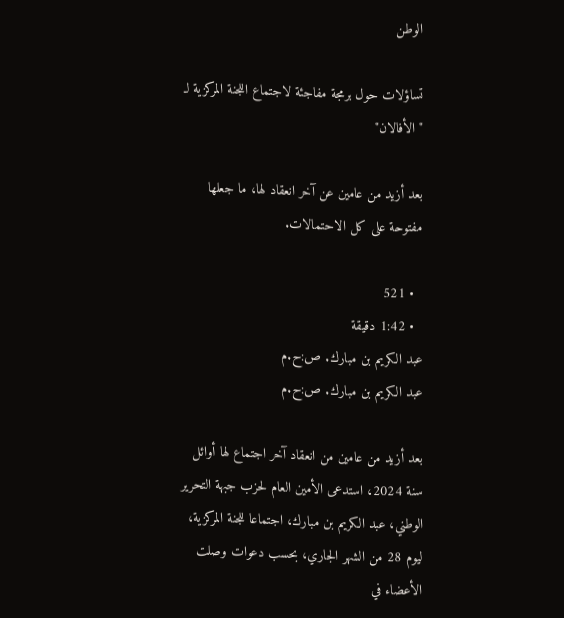الوطن

تساؤلات حول برمجة مفاجئة لاجتماع اللجنة المركزية لـ "الأفالان"

بعد أزيد من عامين عن آخر انعقاد لها، ما جعلها مفتوحة على كل الاحتمالات.

  • 521
  • 1:42 دقيقة
عبد الكريم بن مبارك. ص:ح.م
عبد الكريم بن مبارك. ص:ح.م

بعد أزيد من عامين من انعقاد آخر اجتماع لها أوائل سنة 2024، استدعى الأمين العام لحزب جبهة التحرير الوطني، عبد الكريم بن مبارك، اجتماعا للجنة المركزية، ليوم 28 من الشهر الجاري، بحسب دعوات وصلت الأعضاء في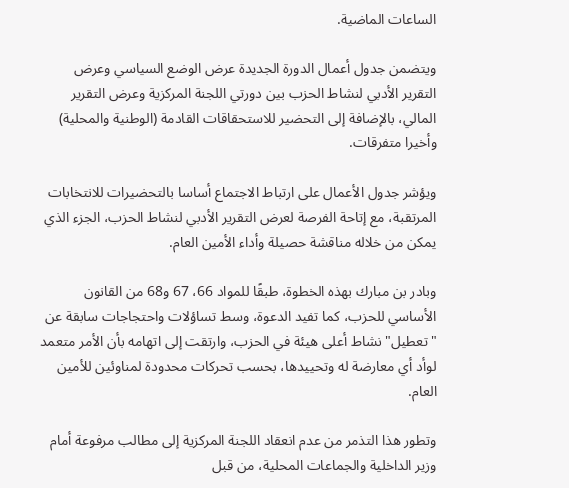الساعات الماضية.

ويتضمن جدول أعمال الدورة الجديدة عرض الوضع السياسي وعرض التقرير الأدبي لنشاط الحزب بين دورتي اللجنة المركزية وعرض التقرير المالي، بالإضافة إلى التحضير للاستحقاقات القادمة (الوطنية والمحلية) وأخيرا متفرقات.

ويؤشر جدول الأعمال على ارتباط الاجتماع أساسا بالتحضيرات للانتخابات المرتقبة، مع إتاحة الفرصة لعرض التقرير الأدبي لنشاط الحزب، الجزء الذي يمكن من خلاله مناقشة حصيلة وأداء الأمين العام.

وبادر بن مبارك بهذه الخطوة، طبقًا للمواد 66، 67 و68 من القانون الأساسي للحزب، كما تفيد الدعوة، وسط تساؤلات واحتجاجات سابقة عن "تعطيل" نشاط أعلى هيئة في الحزب، وارتقت إلى اتهامه بأن الأمر متعمد لوأد أي معارضة له وتحييدها، بحسب تحركات محدودة لمناوئين للأمين العام.

وتطور هذا التذمر من عدم انعقاد اللجنة المركزية إلى مطالب مرفوعة أمام وزير الداخلية والجماعات المحلية، من قبل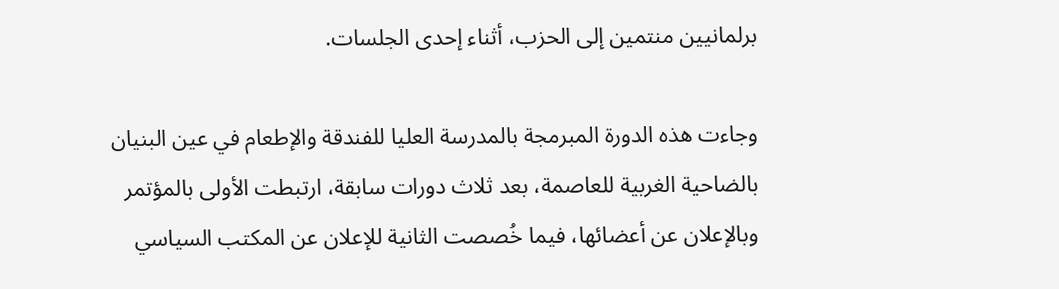برلمانيين منتمين إلى الحزب، أثناء إحدى الجلسات.

وجاءت هذه الدورة المبرمجة بالمدرسة العليا للفندقة والإطعام في عين البنيان بالضاحية الغربية للعاصمة، بعد ثلاث دورات سابقة، ارتبطت الأولى بالمؤتمر وبالإعلان عن أعضائها، فيما خُصصت الثانية للإعلان عن المكتب السياسي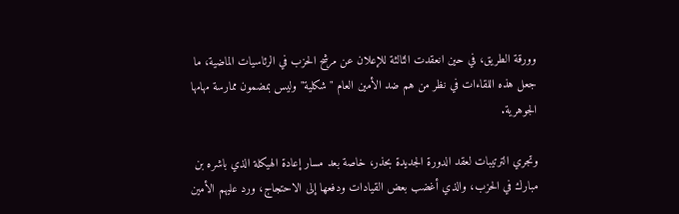وورقة الطريق، في حين انعقدت الثالثة للإعلان عن مرشح الحزب في الرئاسيات الماضية، ما جعل هذه اللقاءات في نظر من هم ضد الأمين العام "شكلية" وليس بمضمون ممارسة مهامها الجوهرية.

وتجري الترتيبات لعقد الدورة الجديدة بحذر، خاصة بعد مسار إعادة الهيكلة الذي باشره بن مبارك في الحزب، والذي أغضب بعض القيادات ودفعها إلى الاحتجاج، ورد عليهم الأمين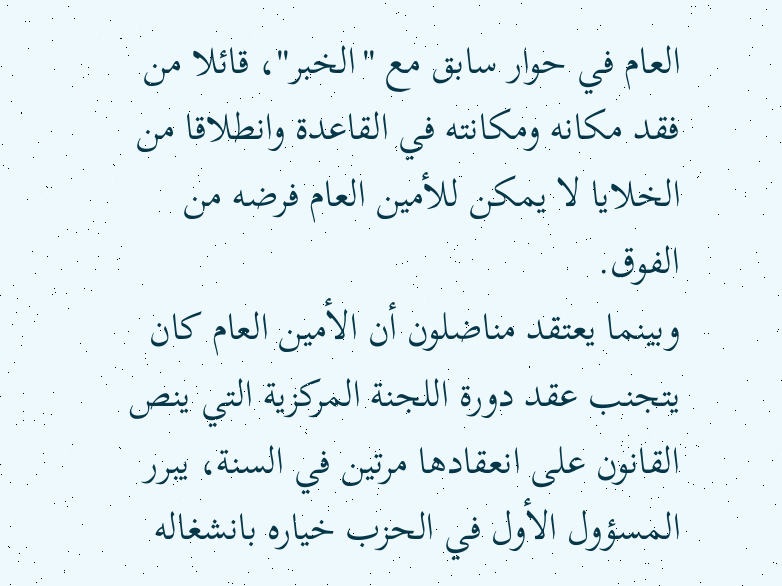العام في حوار سابق مع "الخبر"، قائلا من فقد مكانه ومكانته في القاعدة وانطلاقا من الخلايا لا يمكن للأمين العام فرضه من الفوق.
وبينما يعتقد مناضلون أن الأمين العام كان يتجنب عقد دورة اللجنة المركزية التي ينص القانون على انعقادها مرتين في السنة، يبرر المسؤول الأول في الحزب خياره بانشغاله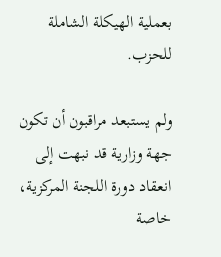بعملية الهيكلة الشاملة للحزب.

ولم يستبعد مراقبون أن تكون جهة وزارية قد نبهت إلى انعقاد دورة اللجنة المركزية، خاصة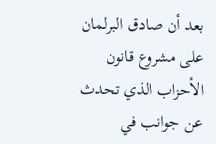بعد أن صادق البرلمان على مشروع قانون الأحزاب الذي تحدث عن جوانب في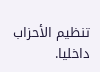تنظيم الأحزاب داخليا.